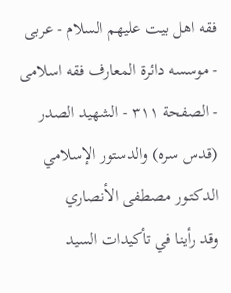فقه اهل بیت علیهم السلام - عربی - موسسه دائرة المعارف فقه اسلامی - الصفحة ٣١١ - الشهيد الصدر (قدس سره) والدستور الإسلامي الدكتـور مصطفى الأنصاري
وقد رأينا في تأكيدات السيد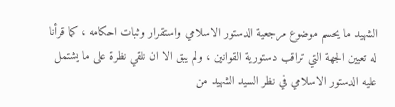الشهيد ما يحسم موضوع مرجعية الدستور الاسلامي واستقرار وثبات احكامه ، كما قرأنا له تعيين الجهة التي تراقب دستورية القوانين ، ولم يبق الا ان نلقي نظرة على ما يشتمل عليه الدستور الاسلامي في نظر السيد الشهيد من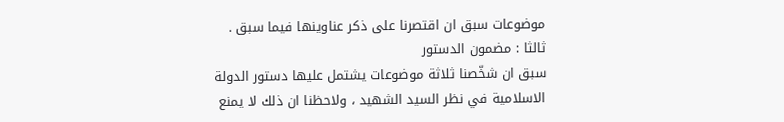موضوعات سبق ان اقتصرنا على ذكر عناوينها فيما سبق .
ثالثا : مضمون الدستور
سبق ان شخّصنا ثلاثة موضوعات يشتمل عليها دستور الدولة الاسلامية في نظر السيد الشهيد ، ولاحظنا ان ذلك لا يمنع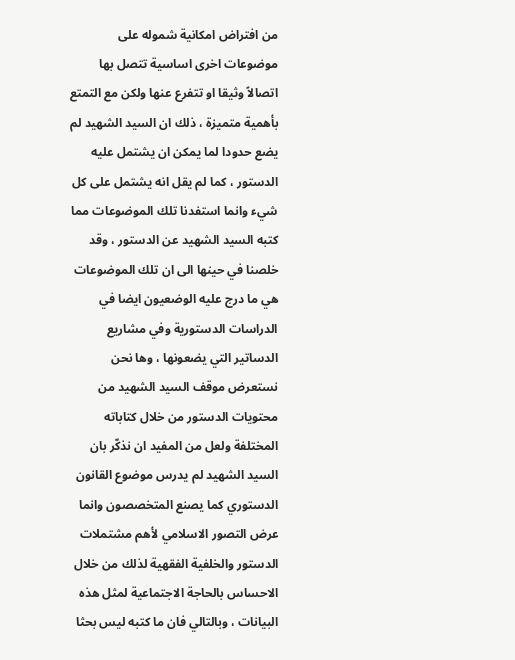من افتراض امكانية شموله على موضوعات اخرى اساسية تتصل بها اتصالاً وثيقا او تتفرع عنها ولكن مع التمتع بأهمية متميزة ، ذلك ان السيد الشهيد لم يضع حدودا لما يمكن ان يشتمل عليه الدستور ، كما لم يقل انه يشتمل على كل شيء وانما استفدنا تلك الموضوعات مما كتبه السيد الشهيد عن الدستور ، وقد خلصنا في حينها الى ان تلك الموضوعات هي ما درج عليه الوضعيون ايضا في الدراسات الدستورية وفي مشاريع الدساتير التي يضعونها ، وها نحن نستعرض موقف السيد الشهيد من محتويات الدستور من خلال كتاباته المختلفة ولعل من المفيد ان نذكّر بان السيد الشهيد لم يدرس موضوع القانون الدستوري كما يصنع المتخصصون وانما عرض التصور الاسلامي لأهم مشتملات الدستور والخلفية الفقهية لذلك من خلال الاحساس بالحاجة الاجتماعية لمثل هذه البيانات ، وبالتالي فان ما كتبه ليس بحثا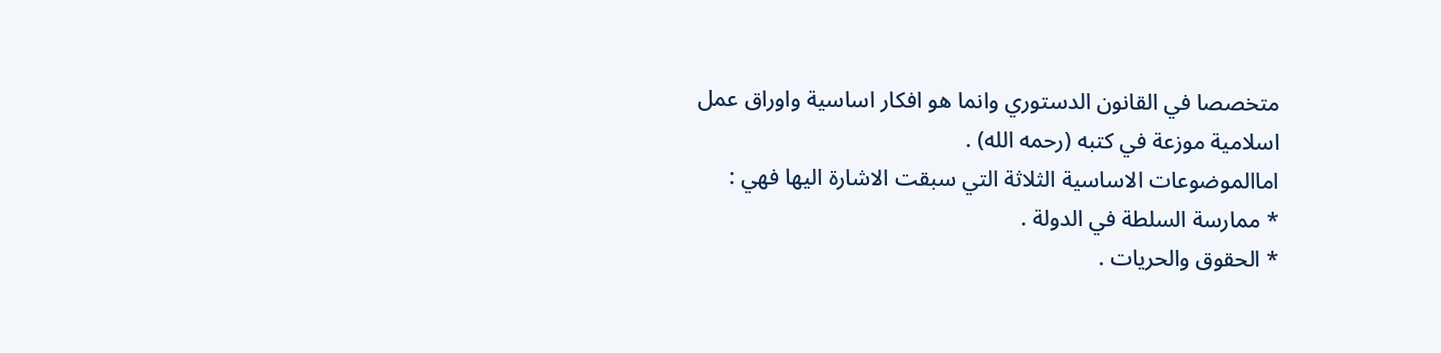متخصصا في القانون الدستوري وانما هو افكار اساسية واوراق عمل اسلامية موزعة في كتبه (رحمه الله) .
اماالموضوعات الاساسية الثلاثة التي سبقت الاشارة اليها فهي :
* ممارسة السلطة في الدولة .
* الحقوق والحريات .